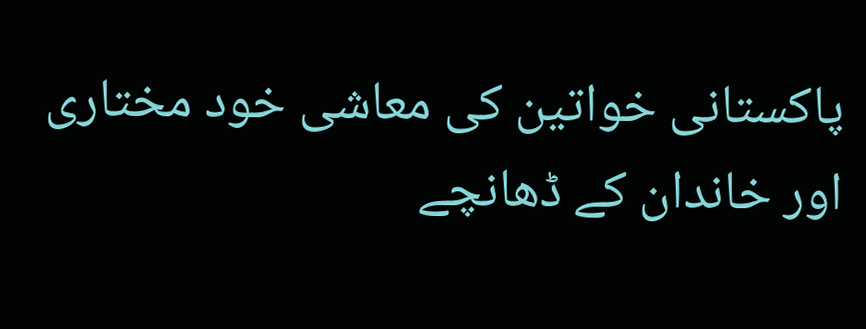پاکستانی خواتین کی معاشی خود مختاری اور خاندان کے ڈھانچے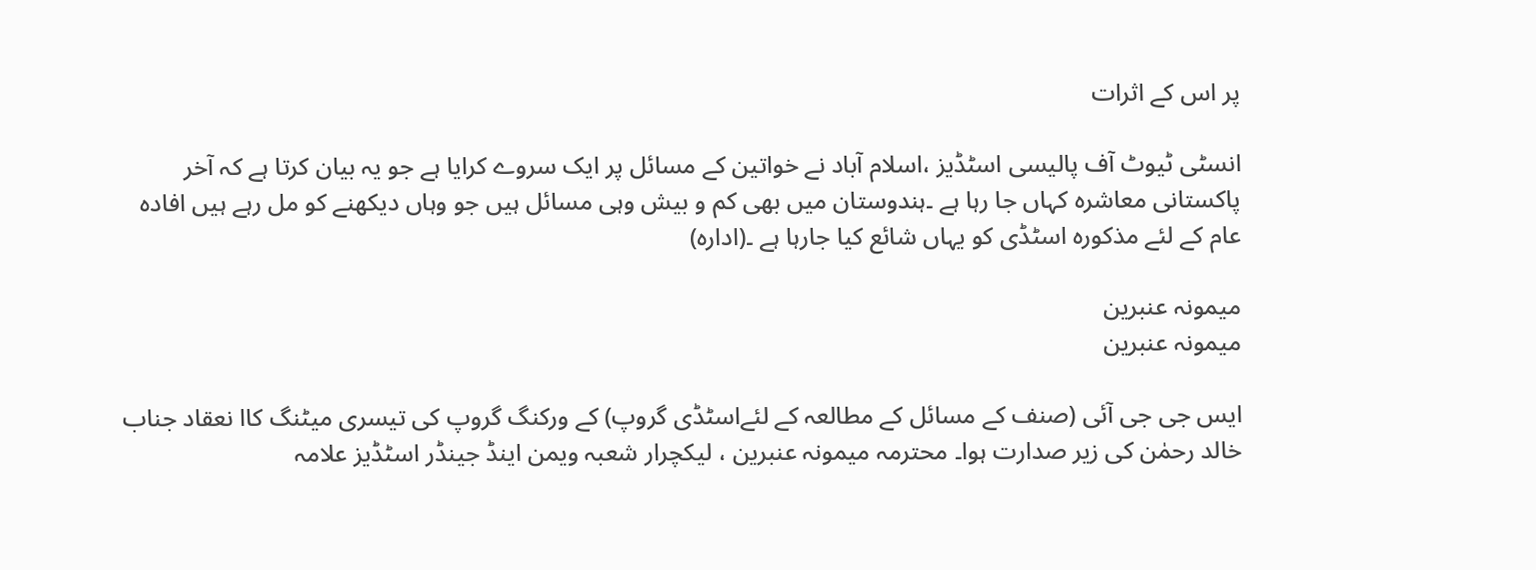پر اس کے اثرات

انسٹی ٹیوٹ آف پالیسی اسٹڈیز ،اسلام آباد نے خواتین کے مسائل پر ایک سروے کرایا ہے جو یہ بیان کرتا ہے کہ آخر پاکستانی معاشرہ کہاں جا رہا ہے ۔ہندوستان میں بھی کم و بیش وہی مسائل ہیں جو وہاں دیکھنے کو مل رہے ہیں افادہ عام کے لئے مذکورہ اسٹڈی کو یہاں شائع کیا جارہا ہے ۔(ادارہ)

میمونہ عنبرین
میمونہ عنبرین

ایس جی جی آئی (صنف کے مسائل کے مطالعہ کے لئےاسٹڈی گروپ) کے ورکنگ گروپ کی تیسری میٹنگ کاا نعقاد جناب خالد رحمٰن کی زیر صدارت ہوا۔ محترمہ میمونہ عنبرین ، لیکچرار شعبہ ویمن اینڈ جینڈر اسٹڈیز علامہ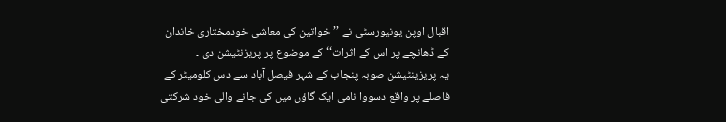اقبال اوپن یونیورسٹی نے ’’ خواتین کی معاشی خودمختاری خاندان کے ڈھانچے پر اس کے اثرات‘‘ کے موضوع پر پریزنٹیشن دی ۔
یہ پریزینٹیشن صوبہ پنجاب کے شہر فیصل آباد سے دس کلومیٹر کے فاصلے پر واقع دسووا نامی ایک گاؤں میں کی جانے والی خود شرکتی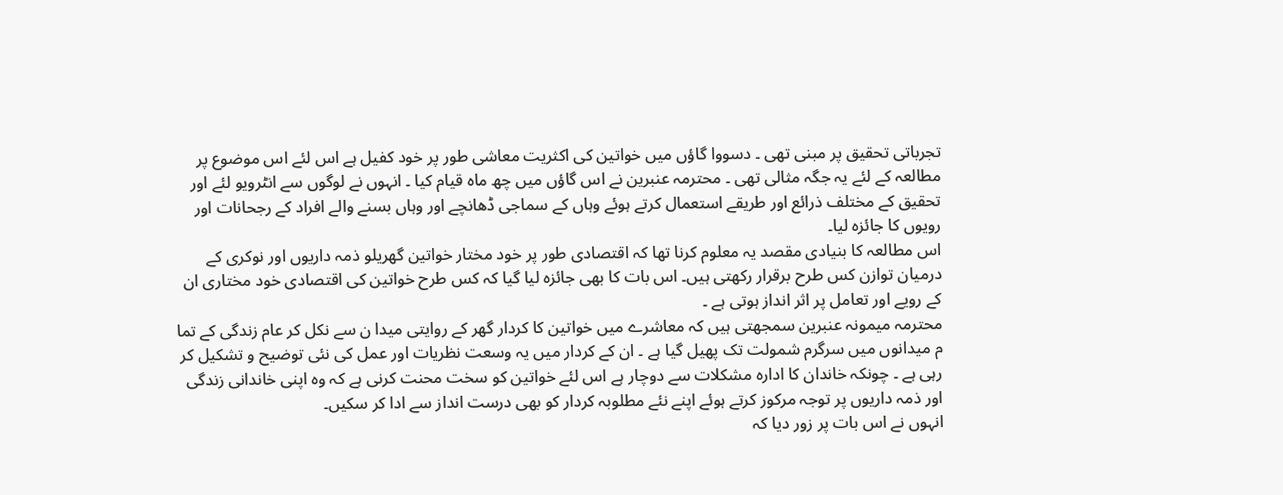تجرباتی تحقیق پر مبنی تھی ۔ دسووا گاؤں میں خواتین کی اکثریت معاشی طور پر خود کفیل ہے اس لئے اس موضوع پر مطالعہ کے لئے یہ جگہ مثالی تھی ۔ محترمہ عنبرین نے اس گاؤں میں چھ ماہ قیام کیا ۔ انہوں نے لوگوں سے انٹرویو لئے اور تحقیق کے مختلف ذرائع اور طریقے استعمال کرتے ہوئے وہاں کے سماجی ڈھانچے اور وہاں بسنے والے افراد کے رجحانات اور رویوں کا جائزہ لیا۔
اس مطالعہ کا بنیادی مقصد یہ معلوم کرنا تھا کہ اقتصادی طور پر خود مختار خواتین گھریلو ذمہ داریوں اور نوکری کے درمیان توازن کس طرح برقرار رکھتی ہیں۔ اس بات کا بھی جائزہ لیا گیا کہ کس طرح خواتین کی اقتصادی خود مختاری ان کے رویے اور تعامل پر اثر انداز ہوتی ہے ۔
محترمہ میمونہ عنبرین سمجھتی ہیں کہ معاشرے میں خواتین کا کردار گھر کے روایتی میدا ن سے نکل کر عام زندگی کے تما م میدانوں میں سرگرم شمولت تک پھیل گیا ہے ۔ ان کے کردار میں یہ وسعت نظریات اور عمل کی نئی توضیح و تشکیل کر رہی ہے ۔ چونکہ خاندان کا ادارہ مشکلات سے دوچار ہے اس لئے خواتین کو سخت محنت کرنی ہے کہ وہ اپنی خاندانی زندگی اور ذمہ داریوں پر توجہ مرکوز کرتے ہوئے اپنے نئے مطلوبہ کردار کو بھی درست انداز سے ادا کر سکیں۔
انہوں نے اس بات پر زور دیا کہ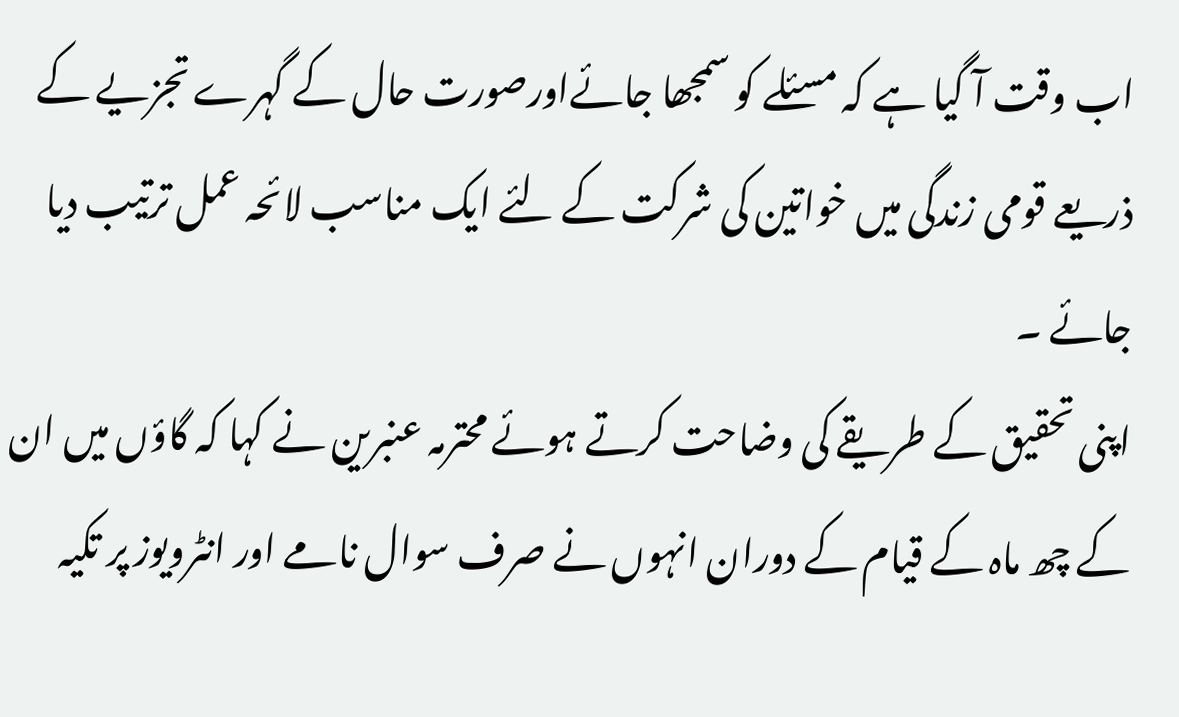اب وقت آ گیا ہے کہ مسئلے کو سمجھا جائےاورصورت حال کے گہرے تجزیے کے ذریعے قومی زندگی میں خواتین کی شرکت کے لئے ایک مناسب لائحہ عمل ترتیب دیا جائے ۔
اپنی تحقیق کے طریقے کی وضاحت کرتے ہوئے محترمہ عنبرین نے کہا کہ گاؤں میں ان کے چھ ماہ کے قیام کے دوران انہوں نے صرف سوال نامے اور انٹرویوز پر تکیہ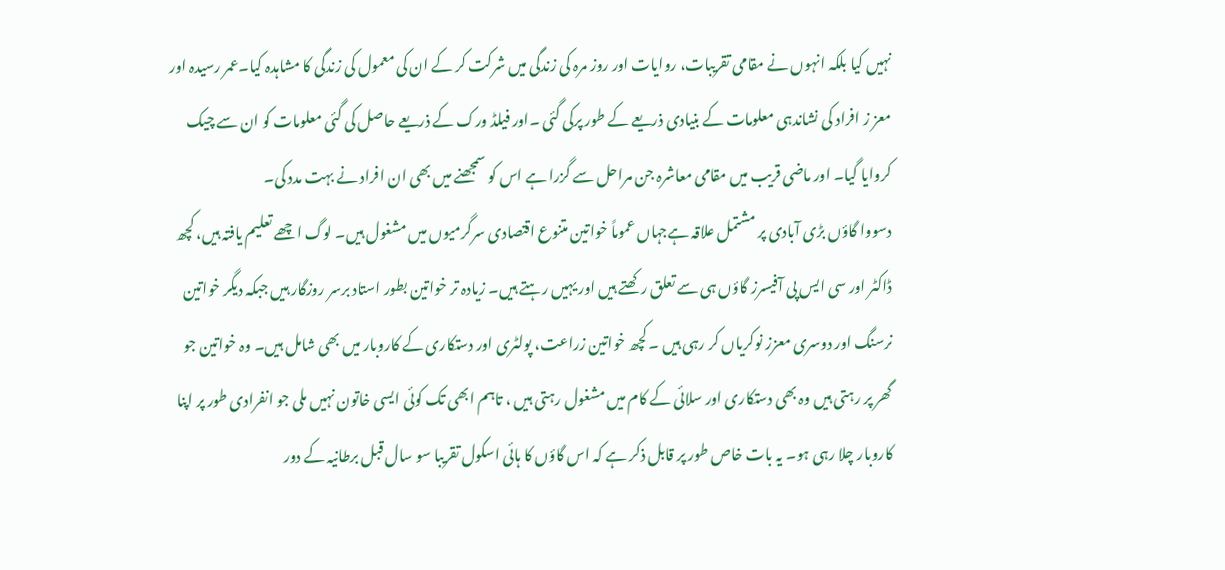نہیں کیا بلکہ انہوں نے مقامی تقریبات، روایات اور روز مرہ کی زندگی میں شرکت کر کے ان کی معمول کی زندگی کا مشاہدہ کیا۔عمر رسیدہ اور معز ز افراد کی نشاندہی معلومات کے بنیادی ذریعے کے طور پرکی گئی ۔اور فیلڈ ورک کے ذریعے حاصل کی گئی معلومات کو ان سے چیک کروایا گیا۔ اور ماضی قریب میں مقامی معاشرہ جن مراحل سے گزرا ہے اس کو سمجھنے میں بھی ان افراد نے بہت مدد کی۔
دسووا گاؤں بڑی آبادی پر مشتمل علاقہ ہےجہاں عموماً خواتین متنوع اقتصادی سرگرمیوں میں مشغول ہیں۔ لوگ اچھے تعلیم یافتہ ہیں، کچھ ڈاکٹر اور سی ایس پی آفیسرز گاؤں ہی سے تعلق رکھتے ہیں اور یہیں رہتے ہیں۔ زیادہ تر خواتین بطور استاد برسر روزگار ہیں جبکہ دیگر خواتین نرسنگ اور دوسری معزز نوکریاں کر رہی ہیں ۔ کچھ خواتین زراعت، پولٹری اور دستکاری کے کاروبار میں بھی شامل ہیں۔ وہ خواتین جو گھر پر رہتی ہیں وہ بھی دستکاری اور سلائی کے کام میں مشغول رہتی ہیں ، تاہم ابھی تک کوئی ایسی خاتون نہیں ملی جو انفرادی طور پر اپنا کاروبار چلا رہی ہو۔ یہ بات خاص طور پر قابل ذکر ہے کہ اس گاؤں کا ہائی اسکول تقریبا سو سال قبل برطانیہ کے دور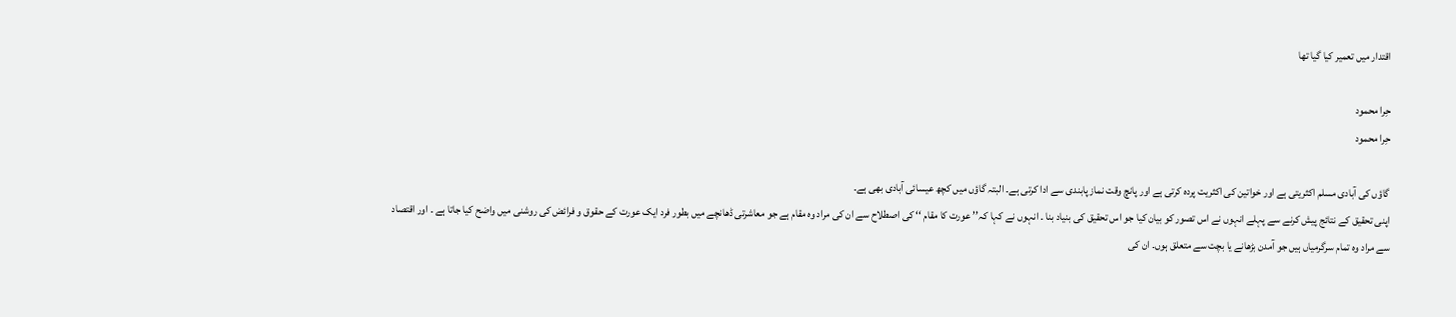اقتدار میں تعمیر کیا گیا تھا

حِرا محمود
حِرا محمود

گاؤں کی آبادی مسلم اکثریتی ہے اور خواتین کی اکثریت پردہ کرتی ہے اور پانچ وقت نماز پابندی سے ادا کرتی ہے۔ البتہ گاؤں میں کچھ عیسائی آبادی بھی ہے۔
اپنی تحقیق کے نتائج پیش کرنے سے پہلے انہوں نے اس تصور کو بیان کیا جو اس تحقیق کی بنیاد بنا ۔ انہوں نے کہا کہ’’ عورت کا مقام ‘‘ کی اصطلاح سے ان کی مراد وہ مقام ہے جو معاشرتی ڈھانچے میں بطور فرد ایک عورت کے حقوق و فرائض کی روشنی میں واضح کیا جاتا ہے ۔ اور اقتصاد سے مراد وہ تمام سرگرمیاں ہیں جو آمدن بڑھانے یا بچت سے متعلق ہوں۔ ان کی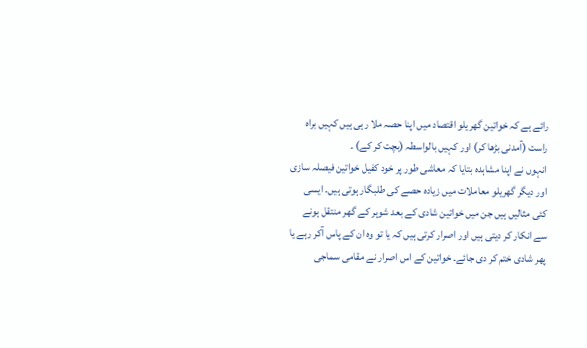رائے ہے کہ خواتین گھریلو اقتصاد میں اپنا حصہ ملا رہی ہیں کہیں براہ راست (آمدنی بڑھا کر) اور کہیں بالواسطہ (بچت کر کے) ۔
انہوں نے اپنا مشاہدہ بتایا کہ معاشی طور پر خود کفیل خواتین فیصلہ سازی اور دیگر گھریلو معاملات میں زیادہ حصے کی طلبگار ہوتی ہیں۔ ایسی کئی مثالیں ہیں جن میں خواتین شادی کے بعد شوہر کے گھر منتقل ہونے سے انکار کر دیتی ہیں اور اصرار کرتی ہیں کہ یا تو وہ ان کے پاس آکر رہے یا پھر شادی ختم کر دی جائے۔ خواتین کے اس اصرار نے مقامی سماجی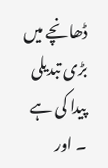ڈھانچے میں بڑی تبدیلی پیدا کی ہے ۔ اور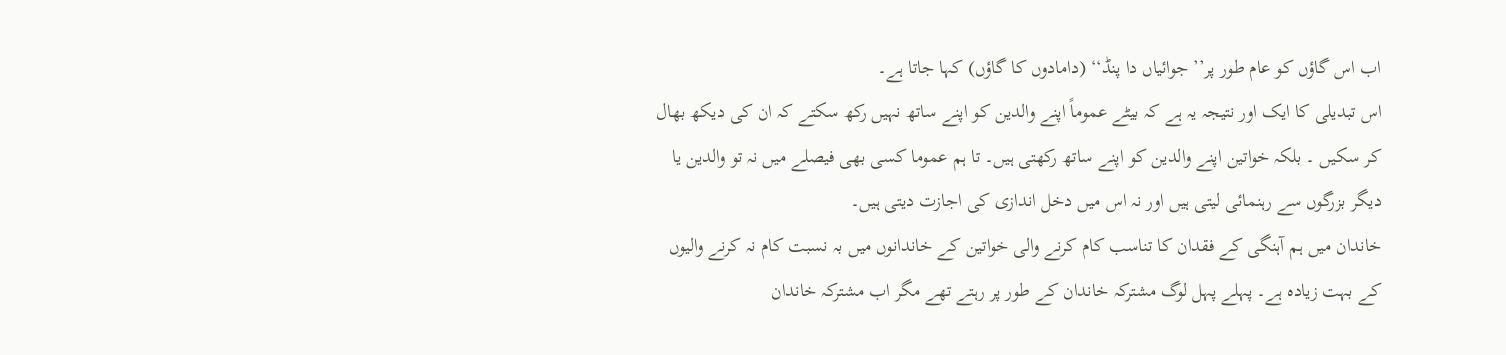اب اس گاؤں کو عام طور پر’’ جوائیاں دا پنڈ‘‘ (دامادوں کا گاؤں) کہا جاتا ہے۔
اس تبدیلی کا ایک اور نتیجہ یہ ہے کہ بیٹے عموماً اپنے والدین کو اپنے ساتھ نہیں رکھ سکتے کہ ان کی دیکھ بھال کر سکیں ۔ بلکہ خواتین اپنے والدین کو اپنے ساتھ رکھتی ہیں۔ تا ہم عموما کسی بھی فیصلے میں نہ تو والدین یا دیگر بزرگوں سے رہنمائی لیتی ہیں اور نہ اس میں دخل اندازی کی اجازت دیتی ہیں۔
خاندان میں ہم آہنگی کے فقدان کا تناسب کام کرنے والی خواتین کے خاندانوں میں بہ نسبت کام نہ کرنے والیوں کے بہت زیادہ ہے۔ پہلے پہل لوگ مشترکہ خاندان کے طور پر رہتے تھے مگر اب مشترکہ خاندان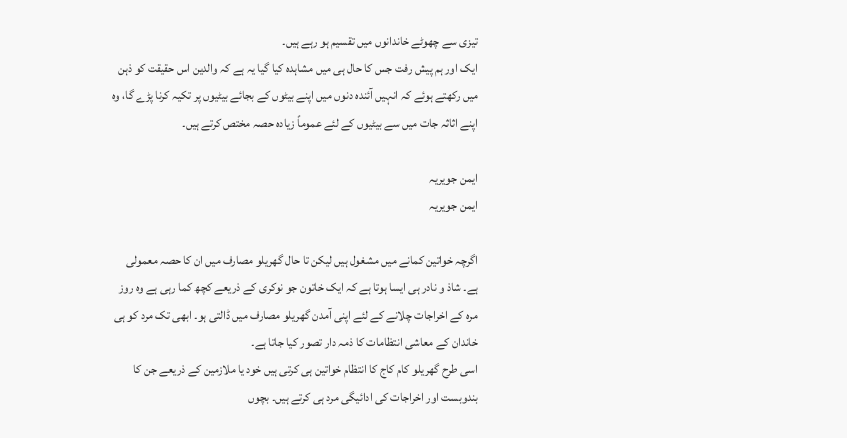تیزی سے چھوٹے خاندانوں میں تقسیم ہو رہے ہیں۔
ایک اور ہم پیش رفت جس کا حال ہی میں مشاہدہ کیا گیا یہ ہے کہ والدین اس حقیقت کو ذہن میں رکھتے ہوئے کہ انہیں آئندہ دنوں میں اپنے بیٹوں کے بجائے بیٹیوں پر تکیہ کرنا پڑے گا، وہ اپنے اثاثہ جات میں سے بیٹیوں کے لئے عموماً زیادہ حصہ مختص کرتے ہیں۔

ایمن جویریہ
ایمن جویریہ

اگرچہ خواتین کمانے میں مشغول ہیں لیکن تا حال گھریلو مصارف میں ان کا حصہ معمولی ہے۔ شاذ و نادر ہی ایسا ہوتا ہے کہ ایک خاتون جو نوکری کے ذریعے کچھ کما رہی ہے وہ روز مرہ کے اخراجات چلانے کے لئے اپنی آمدن گھریلو مصارف میں ڈالتی ہو۔ ابھی تک مرد کو ہی خاندان کے معاشی انتظامات کا ذمہ دار تصور کیا جاتا ہے۔
اسی طرح گھریلو کام کاج کا انتظام خواتین ہی کرتی ہیں خود یا ملازمین کے ذریعے جن کا بندوبست اور اخراجات کی ادائیگی مرد ہی کرتے ہیں۔ بچوں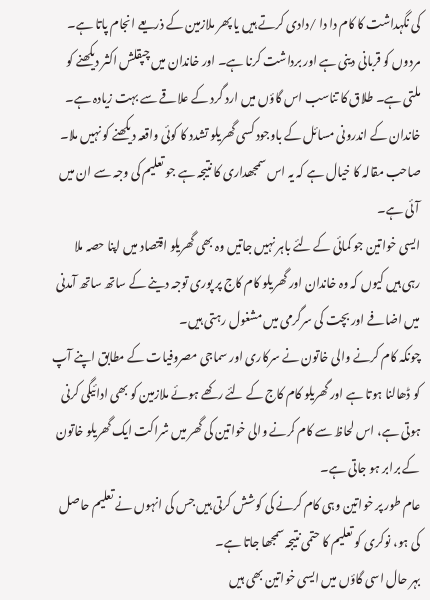کی نگہداشت کا کام دا دا /دادی کرتے ہیں یا پھر ملازمین کے ذریعے انجام پاتا ہے۔ مردوں کو قربانی دینی ہے اور برداشت کرنا ہے۔ اور خاندان میں چپقلش اکثر دیکھنے کو ملتی ہے۔ طلاق کا تناسب اس گاؤں میں ارد گرد کے علاقے سے بہت زیادہ ہے۔ خاندان کے اندرونی مسائل کے باوجود کسی گھریلو تشدد کا کوئی واقعہ دیکھنے کو نہیں ملا۔ صاحب مقالہ کا خیال ہے کہ یہ اس سمجھداری کا نتیجہ ہے جو تعلیم کی وجہ سے ان میں آئی ہے۔
ایسی خواتین جو کمائی کے لئے باہر نہیں جاتیں وہ بھی گھریلو اقتصاد میں اپنا حصہ ملا رہی ہیں کیوں کہ وہ خاندان اور گھریلو کام کاج پر پوری توجہ دینے کے ساتھ ساتھ آمدنی میں اضافے اور بچت کی سرگرمی میں مشغول رہتی ہیں۔
چونکہ کام کرنے والی خاتون نے سرکاری اور سماجی مصروفیات کے مطابق اپنے آپ کو ڈھالنا ہوتا ہے اور گھریلو کام کاج کے لئے رکھے ہوئے ملازمین کو بھی ادائیگی کرنی ہوتی ہے، اس لحاظ سے کام کرنے والی خواتین کی گھر میں شراکت ایک گھریلو خاتون کے برابر ہو جاتی ہے۔
عام طور پر خواتین وہی کام کرنے کی کوشش کرتی ہیں جس کی انہوں نے تعلیم حاصل کی ہو، نوکری کو تعلیم کا حتمی نتیجہ سمجھا جاتا ہے۔
بہر حال اسی گاؤں میں ایسی خواتین بھی ہیں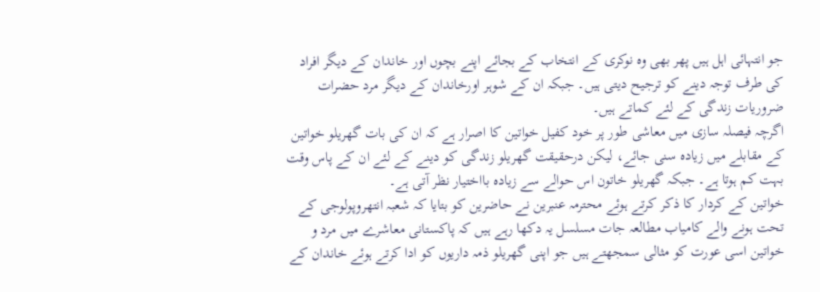جو انتہائی اہل ہیں پھر بھی وہ نوکری کے انتخاب کے بجائے اپنے بچوں اور خاندان کے دیگر افراد کی طرف توجہ دینے کو ترجیح دیتی ہیں۔ جبکہ ان کے شوہر اورخاندان کے دیگر مرد حضرات ضروریات زندگی کے لئے کماتے ہیں۔
اگرچہ فیصلہ سازی میں معاشی طور پر خود کفیل خواتین کا اصرار ہے کہ ان کی بات گھریلو خواتین کے مقابلے میں زیادہ سنی جائے، لیکن درحقیقت گھریلو زندگی کو دینے کے لئے ان کے پاس وقت بہت کم ہوتا ہے۔ جبکہ گھریلو خاتون اس حوالے سے زیادہ بااختیار نظر آتی ہے۔
خواتین کے کردار کا ذکر کرتے ہوئے محترمہ عنبرین نے حاضرین کو بتایا کہ شعبہ انتھروپولوجی کے تحت ہونے والے کامیاب مطالعہ جات مسلسل یہ دکھا رہے ہیں کہ پاکستانی معاشرے میں مرد و خواتین اسی عورت کو مثالی سمجھتے ہیں جو اپنی گھریلو ذمہ داریوں کو ادا کرتے ہوئے خاندان کے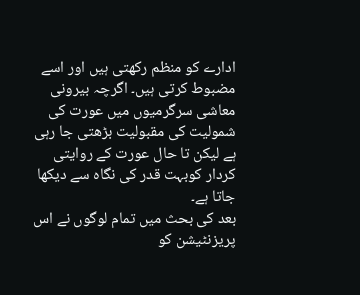ادارے کو منظم رکھتی ہیں اور اسے مضبوط کرتی ہیں۔ اگرچہ بیرونی معاشی سرگرمیوں میں عورت کی شمولیت کی مقبولیت بڑھتی جا رہی ہے لیکن تا حال عورت کے روایتی کردار کوبہت قدر کی نگاہ سے دیکھا جاتا ہے۔
بعد کی بحث میں تمام لوگوں نے اس پریزنٹیشن کو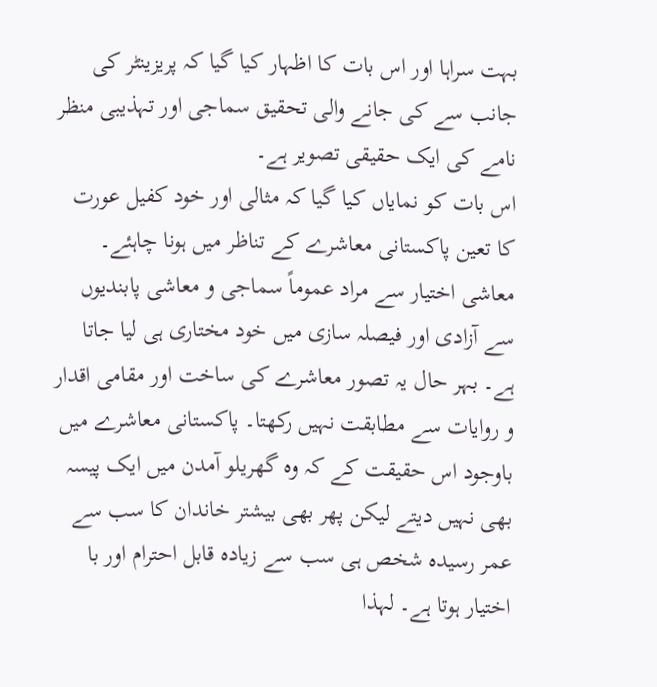بہت سراہا اور اس بات کا اظہار کیا گیا کہ پریزینٹر کی جانب سے کی جانے والی تحقیق سماجی اور تہذیبی منظر نامے کی ایک حقیقی تصویر ہے۔
اس بات کو نمایاں کیا گیا کہ مثالی اور خود کفیل عورت کا تعین پاکستانی معاشرے کے تناظر میں ہونا چاہئے۔ معاشی اختیار سے مراد عموماً سماجی و معاشی پابندیوں سے آزادی اور فیصلہ سازی میں خود مختاری ہی لیا جاتا ہے۔ بہر حال یہ تصور معاشرے کی ساخت اور مقامی اقدار و روایات سے مطابقت نہیں رکھتا۔ پاکستانی معاشرے میں باوجود اس حقیقت کے کہ وہ گھریلو آمدن میں ایک پیسہ بھی نہیں دیتے لیکن پھر بھی بیشتر خاندان کا سب سے عمر رسیدہ شخص ہی سب سے زیادہ قابل احترام اور با اختیار ہوتا ہے۔ لہذا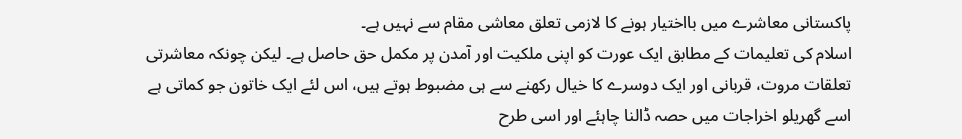پاکستانی معاشرے میں بااختیار ہونے کا لازمی تعلق معاشی مقام سے نہیں ہے۔
اسلام کی تعلیمات کے مطابق ایک عورت کو اپنی ملکیت اور آمدن پر مکمل حق حاصل ہے۔ لیکن چونکہ معاشرتی تعلقات مروت، قربانی اور ایک دوسرے کا خیال رکھنے سے ہی مضبوط ہوتے ہیں، اس لئے ایک خاتون جو کماتی ہے اسے گھریلو اخراجات میں حصہ ڈالنا چاہئے اور اسی طرح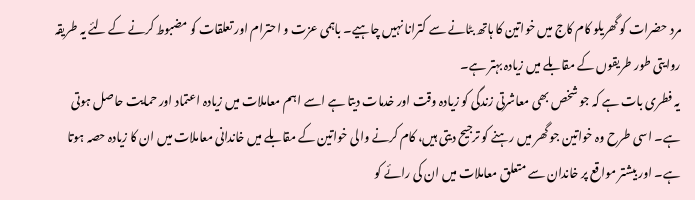مرد حضرات کو گھریلو کام کاج میں خواتین کا ہاتھ بٹانے سے کترانا نہیں چاہیے۔ باہمی عزت و احترام اور تعلقات کو مضبوط کرنے کے لئے یہ طریقہ روایتی طور طریقوں کے مقابلے میں زیادہ بہتر ہے۔
یہ فطری بات ہے کہ جو شخص بھی معاشرتی زندگی کو زیادہ وقت اور خدمات دیتا ہے اسے اہم معاملات میں زیادہ اعتماد اور حمایت حاصل ہوتی ہے۔ اسی طرح وہ خواتین جو گھر میں رہنے کو ترجیح دیتی ہیں، کام کرنے والی خواتین کے مقابلے میں خاندانی معاملات میں ان کا زیادہ حصہ ہوتا ہے۔ اور بیشتر مواقع پر خاندان سے متعلق معاملات میں ان کی رائے کو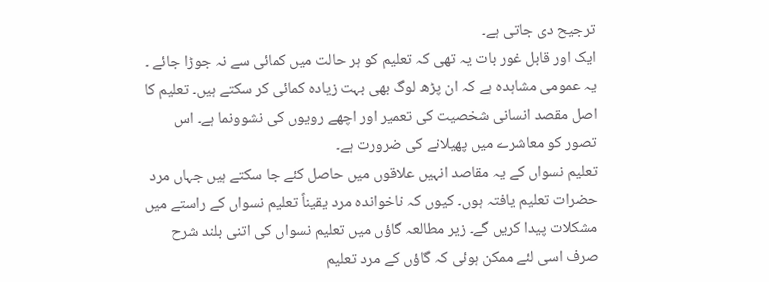ترجیح دی جاتی ہے۔
ایک اور قابل غور بات یہ تھی کہ تعلیم کو ہر حالت میں کمائی سے نہ جوڑا جائے ۔ یہ عمومی مشاہدہ ہے کہ ان پڑھ لوگ بھی بہت زیادہ کمائی کر سکتے ہیں۔ تعلیم کا اصل مقصد انسانی شخصیت کی تعمیر اور اچھے رویوں کی نشوونما ہے۔ اس تصور کو معاشرے میں پھیلانے کی ضرورت ہے۔
تعلیم نسواں کے یہ مقاصد انہیں علاقوں میں حاصل کئے جا سکتے ہیں جہاں مرد حضرات تعلیم یافتہ ہوں۔ کیوں کہ ناخواندہ مرد یقیناً تعلیم نسواں کے راستے میں مشکلات پیدا کریں گے۔ زیر مطالعہ گاؤں میں تعلیم نسواں کی اتنی بلند شرح صرف اسی لئے ممکن ہوئی کہ گاؤں کے مرد تعلیم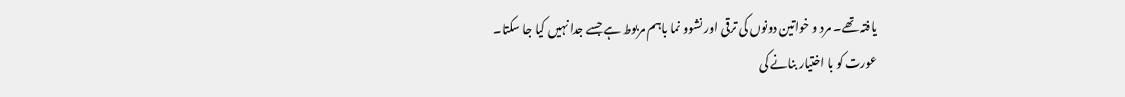یافتہ تھے۔ مرد و خواتین دونوں کی ترقی اور نشوو نما باہم مربوط ہے جسے جدا نہیں کیا جا سکتا۔
عورت کو با اختیار بنانے کی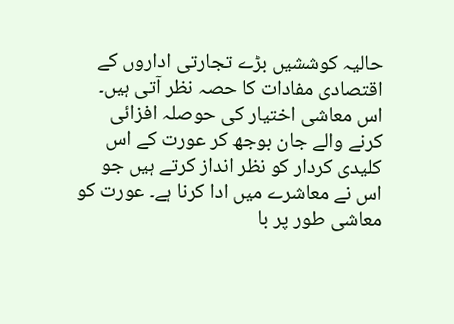حالیہ کوششیں بڑے تجارتی اداروں کے اقتصادی مفادات کا حصہ نظر آتی ہیں۔ اس معاشی اختیار کی حوصلہ افزائی کرنے والے جان بوجھ کر عورت کے اس کلیدی کردار کو نظر انداز کرتے ہیں جو اس نے معاشرے میں ادا کرنا ہے۔ عورت کو معاشی طور پر با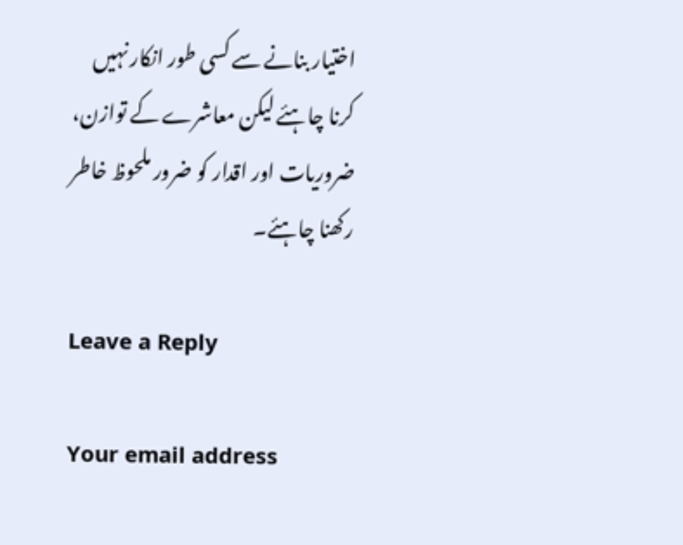اختیار بنانے سے کسی طور انکار نہیں کرنا چاہئے لیکن معاشرے کے توازن، ضروریات اور اقدار کو ضرور ملحوظ خاطر رکھنا چاہئے۔

Leave a Reply

Your email address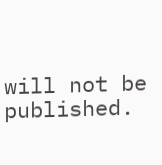will not be published.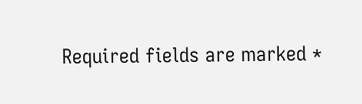Required fields are marked *